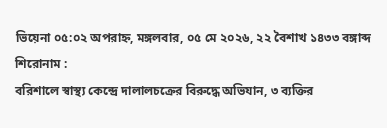ভিয়েনা ০৫:০২ অপরাহ্ন, মঙ্গলবার, ০৫ মে ২০২৬, ২২ বৈশাখ ১৪৩৩ বঙ্গাব্দ
শিরোনাম :
বরিশালে স্বাস্থ্য কেন্দ্রে দালালচক্রের বিরুদ্ধে অভিযান, ৩ ব্যক্তির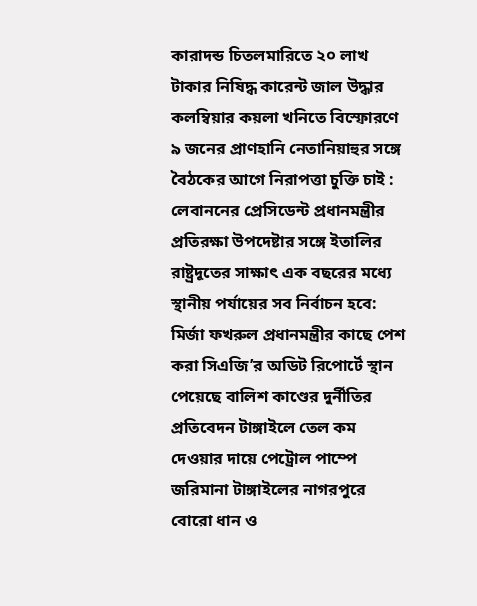কারাদন্ড চিতলমারিতে ২০ লাখ টাকার নিষিদ্ধ কারেন্ট জাল উদ্ধার কলম্বিয়ার কয়লা খনিতে বিস্ফোরণে ৯ জনের প্রাণহানি নেতানিয়াহুর সঙ্গে বৈঠকের আগে নিরাপত্তা চুক্তি চাই : লেবাননের প্রেসিডেন্ট প্রধানমন্ত্রীর প্রতিরক্ষা উপদেষ্টার সঙ্গে ইতালির রাষ্ট্রদূতের সাক্ষাৎ এক বছরের মধ্যে স্থানীয় পর্যায়ের সব নির্বাচন হবে: মির্জা ফখরুল প্রধানমন্ত্রীর কাছে পেশ করা সিএজি’র অডিট রিপোর্টে স্থান পেয়েছে বালিশ কাণ্ডের দুর্নীতির প্রতিবেদন টাঙ্গাইলে তেল কম দেওয়ার দায়ে পেট্রোল পাম্পে জরিমানা টাঙ্গাইলের নাগরপুরে বোরো ধান ও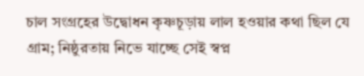চাল সংগ্রহের উদ্বোধন কৃষ্ণচূড়ায় লাল হওয়ার কথা ছিল যে গ্রাম; নিষ্ঠুরতায় নিভে যাচ্ছে সেই স্বপ্ন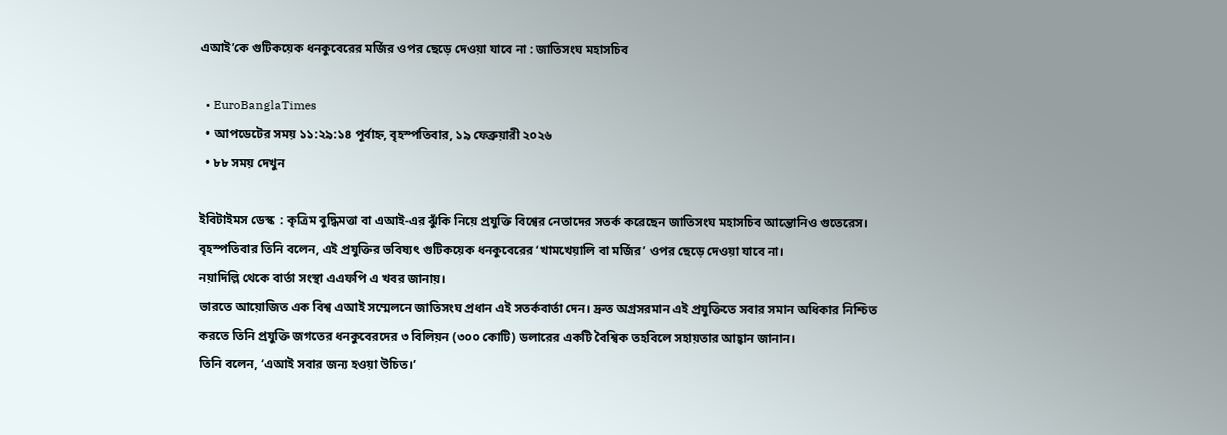এআই’কে গুটিকয়েক ধনকুবেরের মর্জির ওপর ছেড়ে দেওয়া যাবে না : জাতিসংঘ মহাসচিব

  • EuroBanglaTimes
  • আপডেটের সময় ১১:২৯:১৪ পূর্বাহ্ন, বৃহস্পতিবার, ১৯ ফেব্রুয়ারী ২০২৬
  • ৮৮ সময় দেখুন

ইবিটাইমস ডেস্ক  : কৃত্রিম বুদ্ধিমত্তা বা এআই-এর ঝুঁকি নিয়ে প্রযুক্তি বিশ্বের নেতাদের সতর্ক করেছেন জাতিসংঘ মহাসচিব আন্তোনিও গুতেরেস।
বৃহস্পতিবার তিনি বলেন, এই প্রযুক্তির ভবিষ্যৎ গুটিকয়েক ধনকুবেরের ‘খামখেয়ালি বা মর্জির’ ওপর ছেড়ে দেওয়া যাবে না।
নয়াদিল্লি থেকে বার্তা সংস্থা এএফপি এ খবর জানায়।
ভারতে আয়োজিত এক বিশ্ব এআই সম্মেলনে জাতিসংঘ প্রধান এই সতর্কবার্তা দেন। দ্রুত অগ্রসরমান এই প্রযুক্তিতে সবার সমান অধিকার নিশ্চিত করতে তিনি প্রযুক্তি জগতের ধনকুবেরদের ৩ বিলিয়ন (৩০০ কোটি) ডলারের একটি বৈশ্বিক তহবিলে সহায়তার আহ্বান জানান।
তিনি বলেন, ‘এআই সবার জন্য হওয়া উচিত।’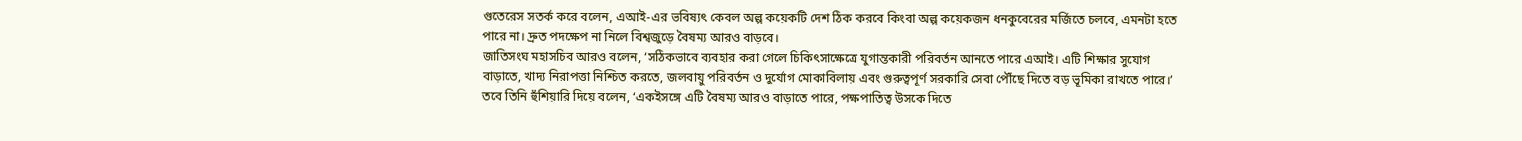গুতেরেস সতর্ক করে বলেন, এআই-এর ভবিষ্যৎ কেবল অল্প কয়েকটি দেশ ঠিক করবে কিংবা অল্প কয়েকজন ধনকুবেরের মর্জিতে চলবে, এমনটা হতে পারে না। দ্রুত পদক্ষেপ না নিলে বিশ্বজুড়ে বৈষম্য আরও বাড়বে।
জাতিসংঘ মহাসচিব আরও বলেন, ‘সঠিকভাবে ব্যবহার করা গেলে চিকিৎসাক্ষেত্রে যুগান্তকারী পরিবর্তন আনতে পারে এআই। এটি শিক্ষার সুযোগ বাড়াতে, খাদ্য নিরাপত্তা নিশ্চিত করতে, জলবায়ু পরিবর্তন ও দুর্যোগ মোকাবিলায় এবং গুরুত্বপূর্ণ সরকারি সেবা পৌঁছে দিতে বড় ভূমিকা রাখতে পারে।’
তবে তিনি হুঁশিয়ারি দিয়ে বলেন, ‘একইসঙ্গে এটি বৈষম্য আরও বাড়াতে পারে, পক্ষপাতিত্ব উসকে দিতে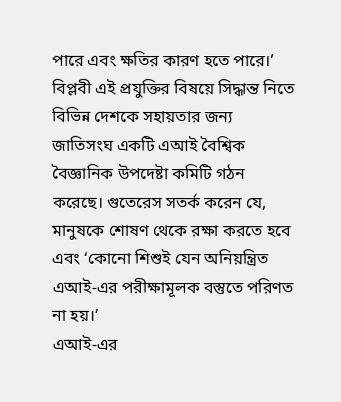পারে এবং ক্ষতির কারণ হতে পারে।’
বিপ্লবী এই প্রযুক্তির বিষয়ে সিদ্ধান্ত নিতে বিভিন্ন দেশকে সহায়তার জন্য জাতিসংঘ একটি এআই বৈশ্বিক বৈজ্ঞানিক উপদেষ্টা কমিটি গঠন করেছে। গুতেরেস সতর্ক করেন যে, মানুষকে শোষণ থেকে রক্ষা করতে হবে এবং ‘কোনো শিশুই যেন অনিয়ন্ত্রিত এআই-এর পরীক্ষামূলক বস্তুতে পরিণত না হয়।’
এআই-এর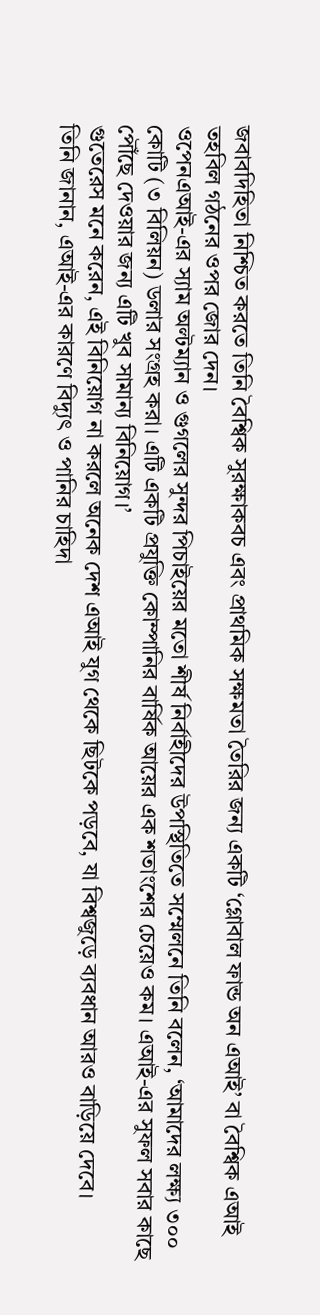জবাবদিহিতা নিশ্চিত করতে তিনি বৈশ্বিক সুরক্ষাকবচ এবং প্রাথমিক সক্ষমতা তৈরির জন্য একটি ‘গ্লোবাল ফান্ড অন এআই’ বা বৈশ্বিক এআই তহবিল গঠনের ওপর জোর দেন।
ওপেনএআই-এর স্যাম অল্টম্যান ও গুগলের সুন্দর পিচাইয়ের মতো শীর্ষ নির্বাহীদের উপস্থিতিতে সম্মেলনে তিনি বলেন, ‘আমাদের লক্ষ্য ৩০০ কোটি (৩ বিলিয়ন) ডলার সংগ্রহ করা। এটি একটি প্রযুক্তি কোম্পানির বার্ষিক আয়ের এক শতাংশের চেয়েও কম। এআই-এর সুফল সবার কাছে পৌঁছে দেওয়ার জন্য এটি খুব সামান্য বিনিয়োগ।’
গুতেরেস মনে করেন, এই বিনিয়োগ না করলে অনেক দেশ এআই যুগ থেকে ছিটকে পড়বে, যা বিশ্বজুড়ে ব্যবধান আরও বাড়িয়ে দেবে।
তিনি জানান, এআই-এর কারণে বিদ্যুৎ ও পানির চাহিদা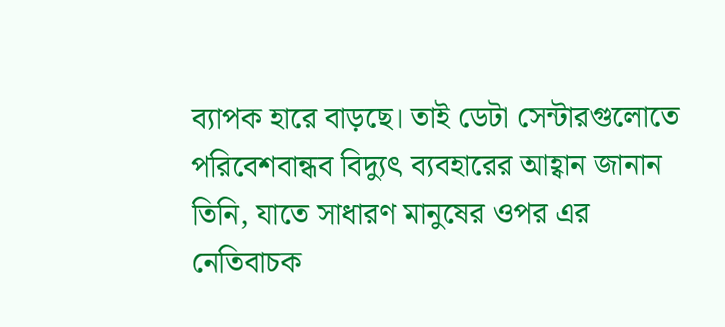ব্যাপক হারে বাড়ছে। তাই ডেটা সেন্টারগুলোতে পরিবেশবান্ধব বিদ্যুৎ ব্যবহারের আহ্বান জানান তিনি, যাতে সাধারণ মানুষের ওপর এর নেতিবাচক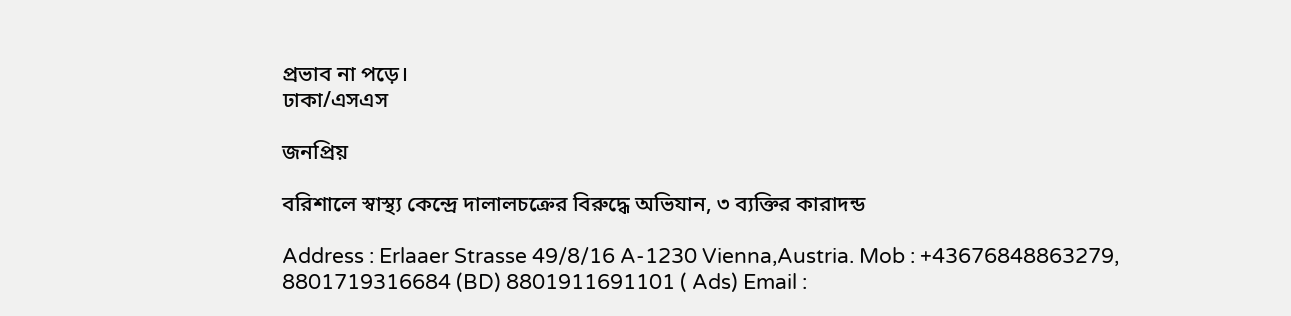প্রভাব না পড়ে।
ঢাকা/এসএস

জনপ্রিয়

বরিশালে স্বাস্থ্য কেন্দ্রে দালালচক্রের বিরুদ্ধে অভিযান, ৩ ব্যক্তির কারাদন্ড

Address : Erlaaer Strasse 49/8/16 A-1230 Vienna,Austria. Mob : +43676848863279, 8801719316684 (BD) 8801911691101 ( Ads) Email :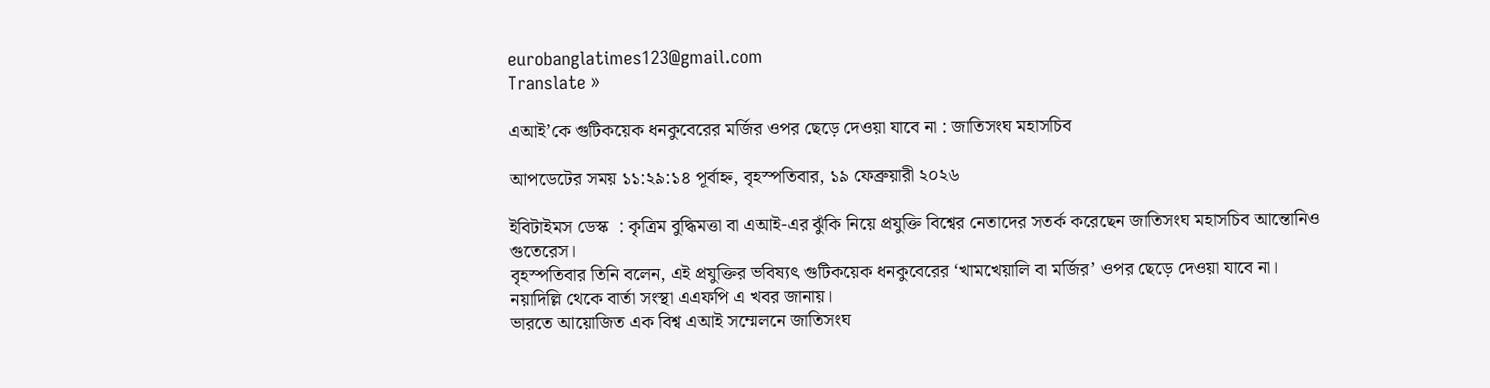eurobanglatimes123@gmail.com
Translate »

এআই’কে গুটিকয়েক ধনকুবেরের মর্জির ওপর ছেড়ে দেওয়া যাবে না : জাতিসংঘ মহাসচিব

আপডেটের সময় ১১:২৯:১৪ পূর্বাহ্ন, বৃহস্পতিবার, ১৯ ফেব্রুয়ারী ২০২৬

ইবিটাইমস ডেস্ক  : কৃত্রিম বুদ্ধিমত্তা বা এআই-এর ঝুঁকি নিয়ে প্রযুক্তি বিশ্বের নেতাদের সতর্ক করেছেন জাতিসংঘ মহাসচিব আন্তোনিও গুতেরেস।
বৃহস্পতিবার তিনি বলেন, এই প্রযুক্তির ভবিষ্যৎ গুটিকয়েক ধনকুবেরের ‘খামখেয়ালি বা মর্জির’ ওপর ছেড়ে দেওয়া যাবে না।
নয়াদিল্লি থেকে বার্তা সংস্থা এএফপি এ খবর জানায়।
ভারতে আয়োজিত এক বিশ্ব এআই সম্মেলনে জাতিসংঘ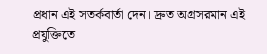প্রধান এই সতর্কবার্তা দেন। দ্রুত অগ্রসরমান এই প্রযুক্তিতে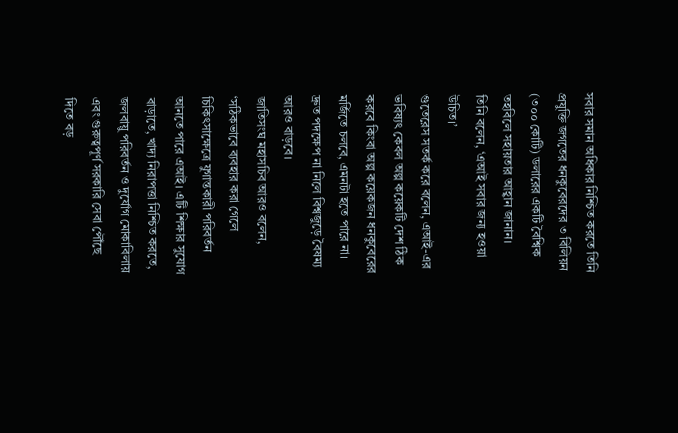সবার সমান অধিকার নিশ্চিত করতে তিনি প্রযুক্তি জগতের ধনকুবেরদের ৩ বিলিয়ন (৩০০ কোটি) ডলারের একটি বৈশ্বিক তহবিলে সহায়তার আহ্বান জানান।
তিনি বলেন, ‘এআই সবার জন্য হওয়া উচিত।’
গুতেরেস সতর্ক করে বলেন, এআই-এর ভবিষ্যৎ কেবল অল্প কয়েকটি দেশ ঠিক করবে কিংবা অল্প কয়েকজন ধনকুবেরের মর্জিতে চলবে, এমনটা হতে পারে না। দ্রুত পদক্ষেপ না নিলে বিশ্বজুড়ে বৈষম্য আরও বাড়বে।
জাতিসংঘ মহাসচিব আরও বলেন, ‘সঠিকভাবে ব্যবহার করা গেলে চিকিৎসাক্ষেত্রে যুগান্তকারী পরিবর্তন আনতে পারে এআই। এটি শিক্ষার সুযোগ বাড়াতে, খাদ্য নিরাপত্তা নিশ্চিত করতে, জলবায়ু পরিবর্তন ও দুর্যোগ মোকাবিলায় এবং গুরুত্বপূর্ণ সরকারি সেবা পৌঁছে দিতে বড়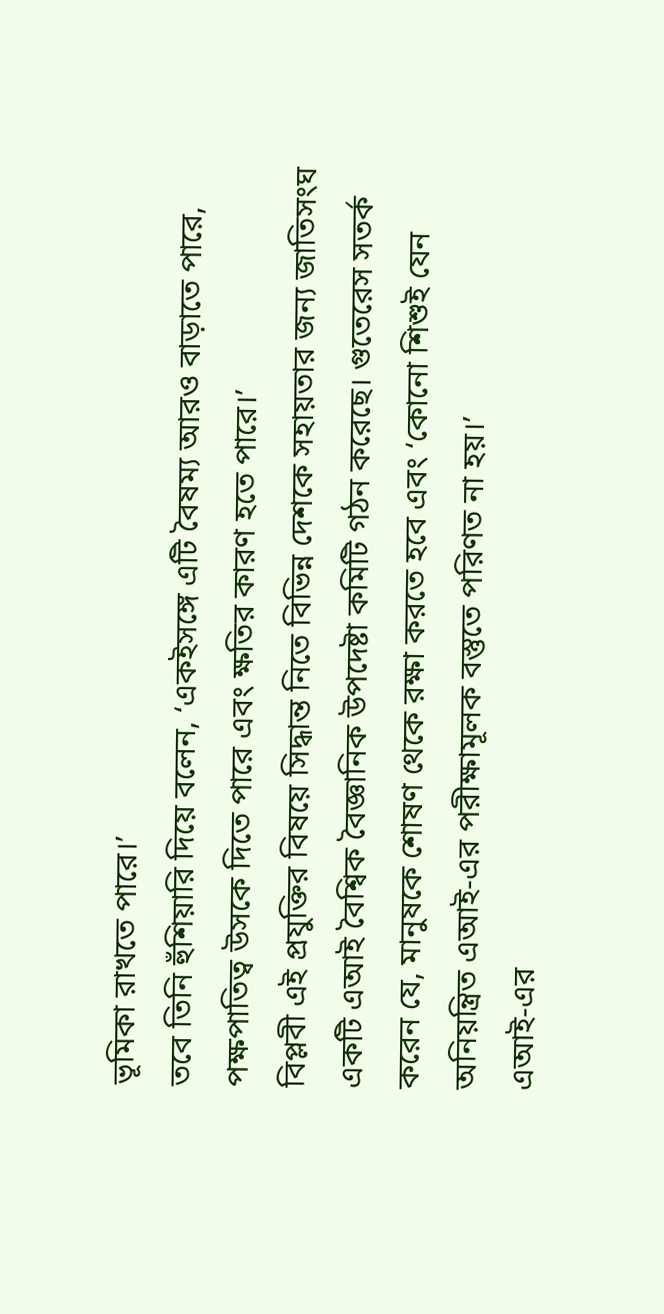ভূমিকা রাখতে পারে।’
তবে তিনি হুঁশিয়ারি দিয়ে বলেন, ‘একইসঙ্গে এটি বৈষম্য আরও বাড়াতে পারে, পক্ষপাতিত্ব উসকে দিতে পারে এবং ক্ষতির কারণ হতে পারে।’
বিপ্লবী এই প্রযুক্তির বিষয়ে সিদ্ধান্ত নিতে বিভিন্ন দেশকে সহায়তার জন্য জাতিসংঘ একটি এআই বৈশ্বিক বৈজ্ঞানিক উপদেষ্টা কমিটি গঠন করেছে। গুতেরেস সতর্ক করেন যে, মানুষকে শোষণ থেকে রক্ষা করতে হবে এবং ‘কোনো শিশুই যেন অনিয়ন্ত্রিত এআই-এর পরীক্ষামূলক বস্তুতে পরিণত না হয়।’
এআই-এর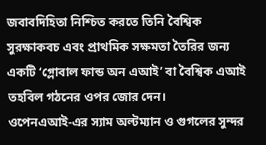জবাবদিহিতা নিশ্চিত করতে তিনি বৈশ্বিক সুরক্ষাকবচ এবং প্রাথমিক সক্ষমতা তৈরির জন্য একটি ‘গ্লোবাল ফান্ড অন এআই’ বা বৈশ্বিক এআই তহবিল গঠনের ওপর জোর দেন।
ওপেনএআই-এর স্যাম অল্টম্যান ও গুগলের সুন্দর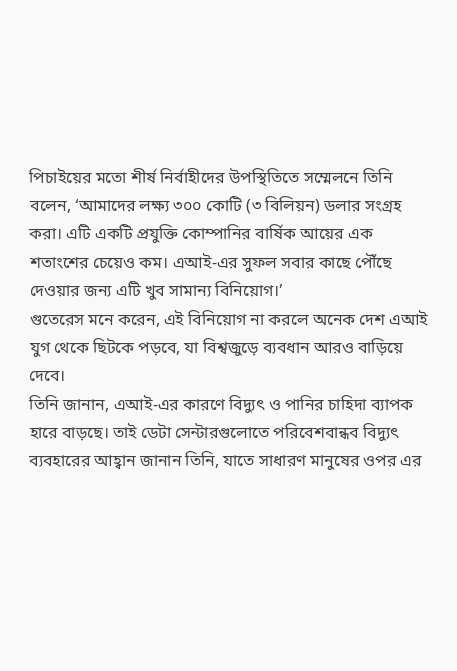পিচাইয়ের মতো শীর্ষ নির্বাহীদের উপস্থিতিতে সম্মেলনে তিনি বলেন, ‘আমাদের লক্ষ্য ৩০০ কোটি (৩ বিলিয়ন) ডলার সংগ্রহ করা। এটি একটি প্রযুক্তি কোম্পানির বার্ষিক আয়ের এক শতাংশের চেয়েও কম। এআই-এর সুফল সবার কাছে পৌঁছে দেওয়ার জন্য এটি খুব সামান্য বিনিয়োগ।’
গুতেরেস মনে করেন, এই বিনিয়োগ না করলে অনেক দেশ এআই যুগ থেকে ছিটকে পড়বে, যা বিশ্বজুড়ে ব্যবধান আরও বাড়িয়ে দেবে।
তিনি জানান, এআই-এর কারণে বিদ্যুৎ ও পানির চাহিদা ব্যাপক হারে বাড়ছে। তাই ডেটা সেন্টারগুলোতে পরিবেশবান্ধব বিদ্যুৎ ব্যবহারের আহ্বান জানান তিনি, যাতে সাধারণ মানুষের ওপর এর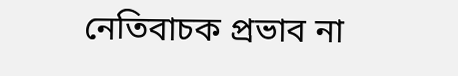নেতিবাচক প্রভাব না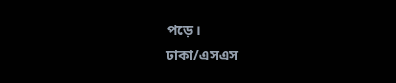পড়ে।
ঢাকা/এসএস